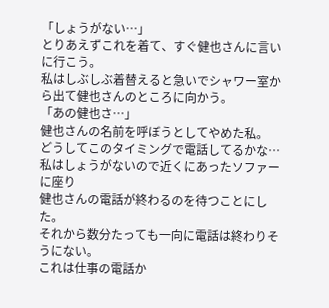「しょうがない…」
とりあえずこれを着て、すぐ健也さんに言いに行こう。
私はしぶしぶ着替えると急いでシャワー室から出て健也さんのところに向かう。
「あの健也さ…」
健也さんの名前を呼ぼうとしてやめた私。
どうしてこのタイミングで電話してるかな…
私はしょうがないので近くにあったソファーに座り
健也さんの電話が終わるのを待つことにした。
それから数分たっても一向に電話は終わりそうにない。
これは仕事の電話か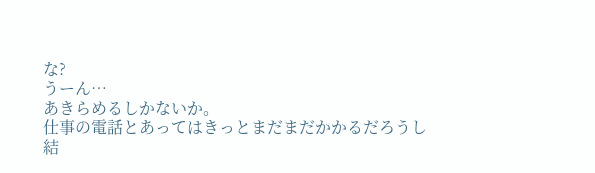な?
うーん…
あきらめるしかないか。
仕事の電話とあってはきっとまだまだかかるだろうし
結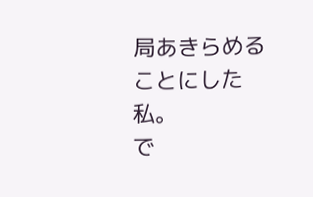局あきらめることにした私。
で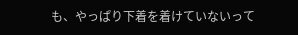も、やっぱり下着を着けていないって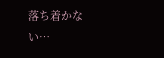落ち着かない…